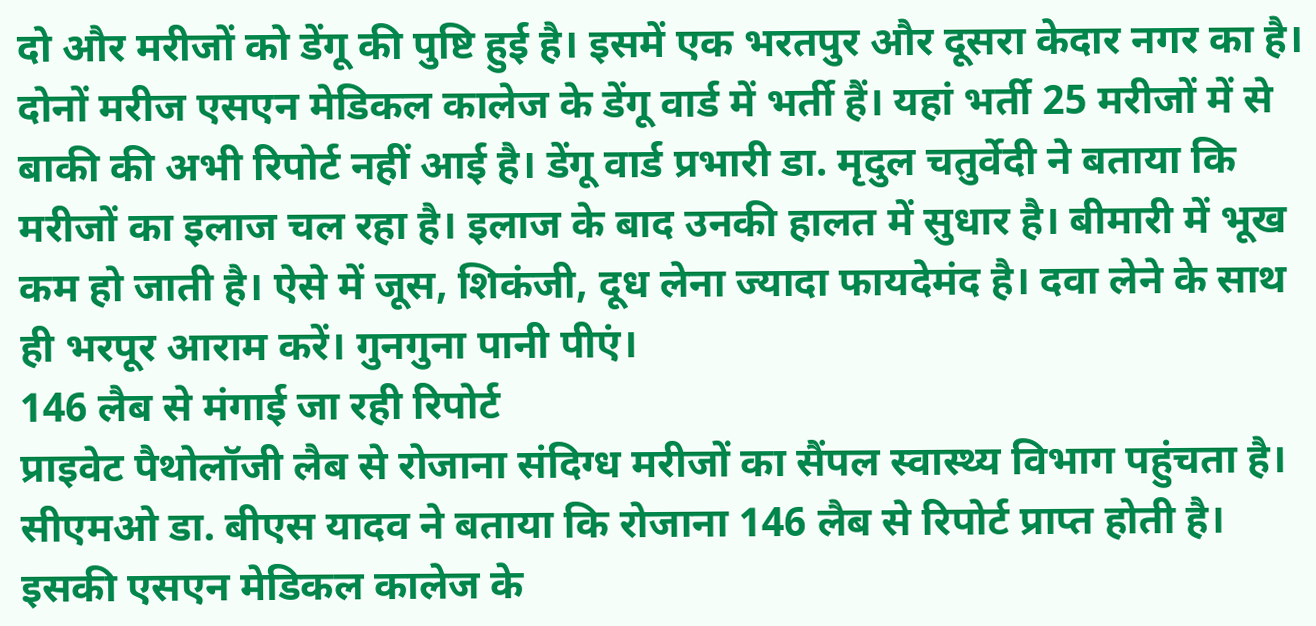दो और मरीजों को डेंगू की पुष्टि हुई है। इसमें एक भरतपुर और दूसरा केदार नगर का है। दोनों मरीज एसएन मेडिकल कालेज के डेंगू वार्ड में भर्ती हैं। यहां भर्ती 25 मरीजों में से बाकी की अभी रिपोर्ट नहीं आई है। डेंगू वार्ड प्रभारी डा. मृदुल चतुर्वेदी ने बताया कि मरीजों का इलाज चल रहा है। इलाज के बाद उनकी हालत में सुधार है। बीमारी में भूख कम हो जाती है। ऐसे में जूस, शिकंजी, दूध लेना ज्यादा फायदेमंद है। दवा लेने के साथ ही भरपूर आराम करें। गुनगुना पानी पीएं।
146 लैब से मंगाई जा रही रिपोर्ट
प्राइवेट पैथोलॉजी लैब से रोजाना संदिग्ध मरीजों का सैंपल स्वास्थ्य विभाग पहुंचता है। सीएमओ डा. बीएस यादव ने बताया कि रोजाना 146 लैब से रिपोर्ट प्राप्त होती है। इसकी एसएन मेडिकल कालेज के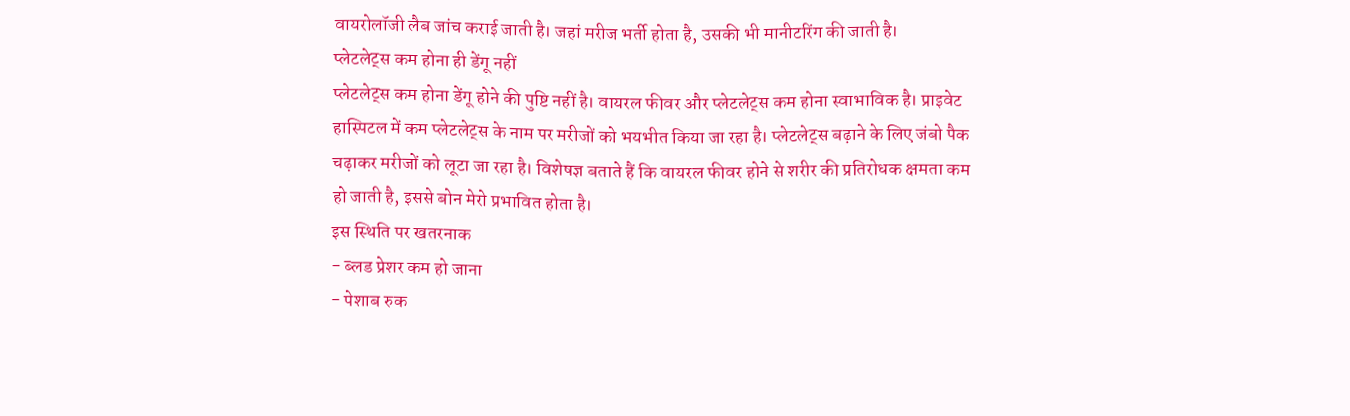वायरोलॉजी लैब जांच कराई जाती है। जहां मरीज भर्ती होता है, उसकी भी मानीटरिंग की जाती है।
प्लेटलेट्स कम होना ही डेंगू नहीं
प्लेटलेट्स कम होना डेंगू होने की पुष्टि नहीं है। वायरल फीवर और प्लेटलेट्स कम होना स्वाभाविक है। प्राइवेट हास्पिटल में कम प्लेटलेट्स के नाम पर मरीजों को भयभीत किया जा रहा है। प्लेटलेट्स बढ़ाने के लिए जंबो पैक चढ़ाकर मरीजों को लूटा जा रहा है। विशेषज्ञ बताते हैं कि वायरल फीवर होने से शरीर की प्रतिरोधक क्षमता कम हो जाती है, इससे बोन मेरो प्रभावित होता है।
इस स्थिति पर खतरनाक
- ब्लड प्रेशर कम हो जाना
- पेशाब रुक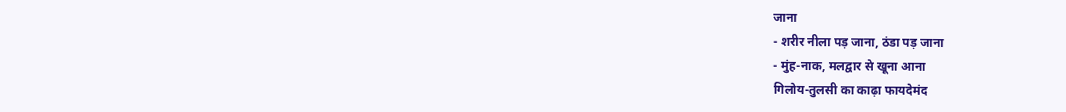जाना
- शरीर नीला पड़ जाना, ठंडा पड़ जाना
- मुंह-नाक, मलद्वार से खूना आना
गिलोय-तुलसी का काढ़ा फायदेमंद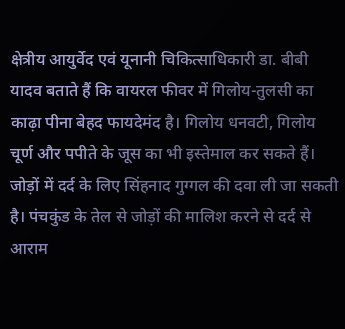क्षेत्रीय आयुर्वेद एवं यूनानी चिकित्साधिकारी डा. बीबी यादव बताते हैं कि वायरल फीवर में गिलोय-तुलसी का काढ़ा पीना बेहद फायदेमंद है। गिलोय धनवटी, गिलोय चूर्ण और पपीते के जूस का भी इस्तेमाल कर सकते हैं। जोड़ों में दर्द के लिए सिंहनाद गुग्गल की दवा ली जा सकती है। पंचकुंड के तेल से जोड़ों की मालिश करने से दर्द से आराम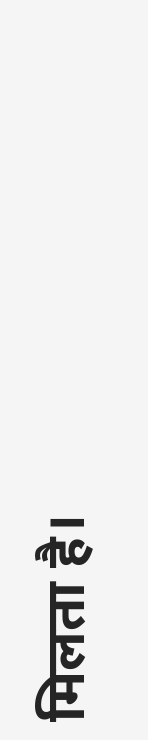मिलता है।